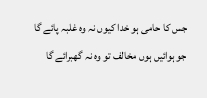جس کا حامی ہو خدا کیوں نہ وہ غلبہ پائے گا
جو ہوائیں ہوں مخالف تو وہ نہ گھبرائے گا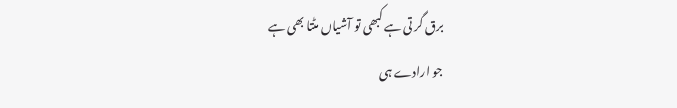برق گر تی ہے کبھی تو آشیاں مٹتا بھی ہے
جو ارادے ہی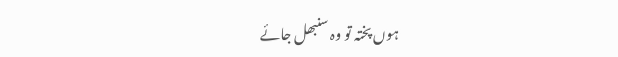ہوں پختہ تو وہ سنبھل جائے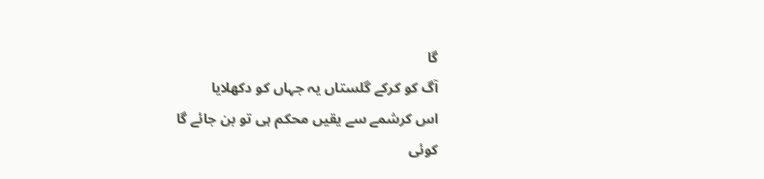گا
آگ کو کرکے گلستاں یہ جہاں کو دکھلایا
اس کرشمے سے یقیں محکم ہی تو بن جائے گا
کوئی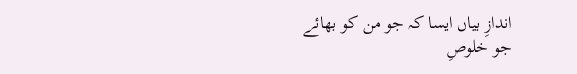اندازِ بیاں ایسا کہ جو من کو بھائے
جو خلوصِ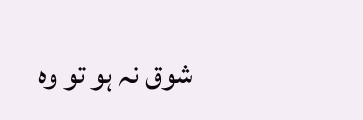شوق نہ ہو تو وہ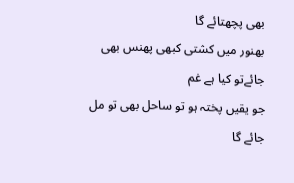بھی پچھتائے گا
بھنور میں کشتی کبھی پھنس بھی جائےتو کیا ہے غم
جو یقیں پختہ ہو تو ساحل بھی تو مل جائے گا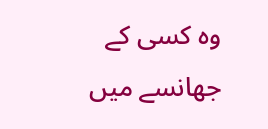وہ کسی کے جھانسے میں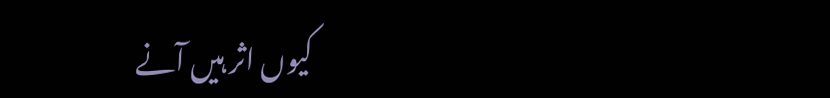کیوں اثر ہیں آنے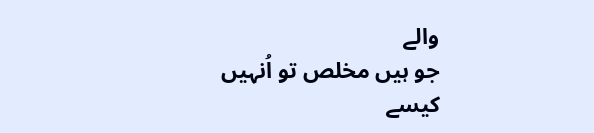والے
جو ہیں مخلص تو اُنہیں کیسے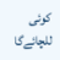کوئی للچائےگا